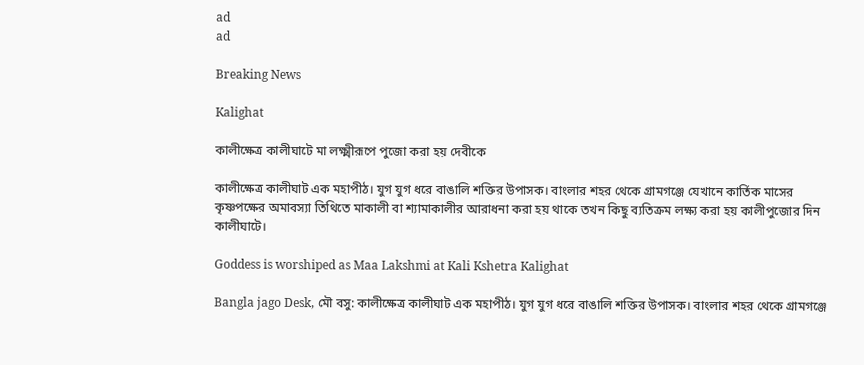ad
ad

Breaking News

Kalighat

কালীক্ষেত্র কালীঘাটে মা লক্ষ্মীরূপে পুজো করা হয় দেবীকে

কালীক্ষেত্র কালীঘাট এক মহাপীঠ। যুগ যুগ ধরে বাঙালি শক্তির উপাসক। বাংলার শহর থেকে গ্রামগঞ্জে যেখানে কার্তিক মাসের কৃষ্ণপক্ষের অমাবস্যা তিথিতে মাকালী বা শ্যামাকালীর আরাধনা করা হয় থাকে তখন কিছু ব্যতিক্রম লক্ষ্য করা হয় কালীপুজোর দিন কালীঘাটে।

Goddess is worshiped as Maa Lakshmi at Kali Kshetra Kalighat

Bangla jago Desk, মৌ বসু: কালীক্ষেত্র কালীঘাট এক মহাপীঠ। যুগ যুগ ধরে বাঙালি শক্তির উপাসক। বাংলার শহর থেকে গ্রামগঞ্জে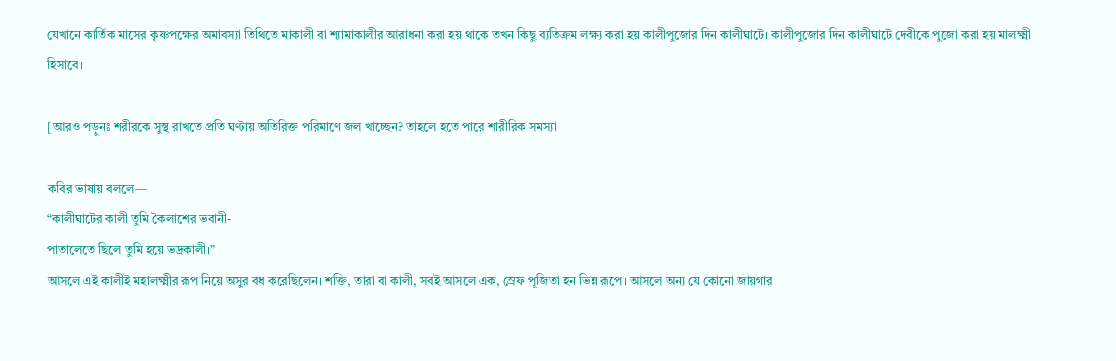যেখানে কার্তিক মাসের কৃষ্ণপক্ষের অমাবস্যা তিথিতে মাকালী বা শ্যামাকালীর আরাধনা করা হয় থাকে তখন কিছু ব্যতিক্রম লক্ষ্য করা হয় কালীপুজোর দিন কালীঘাটে। কালীপুজোর দিন কালীঘাটে দেবীকে পুজো করা হয় মালক্ষ্মী হিসাবে।

[আরও পড়ুনঃ শরীরকে সুস্থ রাখতে প্রতি ঘণ্টায় অতিরিক্ত পরিমাণে জল খাচ্ছেন? তাহলে হতে পারে শারীরিক সমস্যা

কবির ভাষায় বললে—
“কালীঘাটের কালী তুমি কৈলাশের ভবানী-
পাতালেতে ছিলে তুমি হয়ে ভদ্রকালী।”
আসলে এই কালীই মহালক্ষ্মীর রূপ নিয়ে অসুর বধ করেছিলেন। শক্তি, তারা বা কালী, সবই আসলে এক, স্রেফ পূজিতা হন ভিন্ন রূপে। আসলে অন্য যে কোনো জায়গার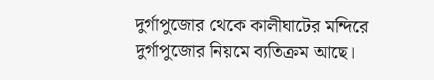দুর্গাপুজোর থেকে কালীঘাটের মন্দিরে দুর্গাপুজোর নিয়মে ব্যতিক্রম আছে।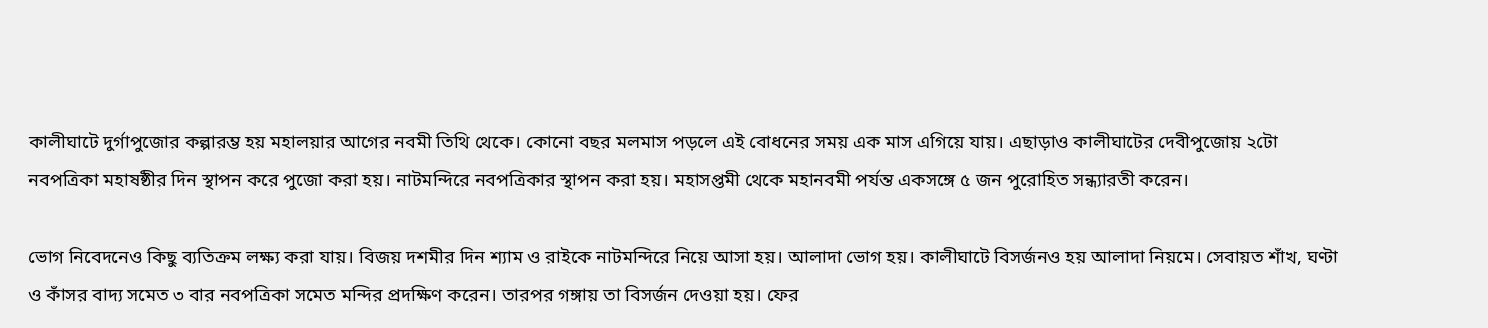কালীঘাটে দুর্গাপুজোর কল্পারম্ভ হয় মহালয়ার আগের নবমী তিথি থেকে। কোনো বছর মলমাস পড়লে এই বোধনের সময় এক মাস এগিয়ে যায়। এছাড়াও কালীঘাটের দেবীপুজোয় ২টো নবপত্রিকা মহাষষ্ঠীর দিন স্থাপন করে পুজো করা হয়। নাটমন্দিরে নবপত্রিকার স্থাপন করা হয়। মহাসপ্তমী থেকে মহানবমী পর্যন্ত একসঙ্গে ৫ জন পুরোহিত সন্ধ্যারতী করেন।

ভোগ নিবেদনেও কিছু ব্যতিক্রম লক্ষ্য করা যায়। বিজয় দশমীর দিন শ্যাম ও রাইকে নাটমন্দিরে নিয়ে আসা হয়। আলাদা ভোগ হয়। কালীঘাটে বিসর্জনও হয় আলাদা নিয়মে। সেবায়ত শাঁখ, ঘণ্টা ও কাঁসর বাদ্য সমেত ৩ বার নবপত্রিকা সমেত মন্দির প্রদক্ষিণ করেন। তারপর গঙ্গায় তা বিসর্জন দেওয়া হয়। ফের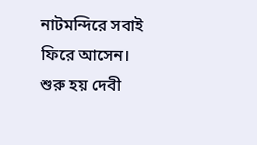নাটমন্দিরে সবাই ফিরে আসেন। শুরু হয় দেবী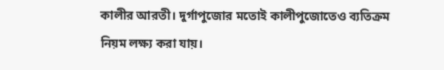কালীর আরতী। দুর্গাপুজোর মতোই কালীপুজোতেও ব্যতিক্রম নিয়ম লক্ষ্য করা যায়।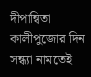দীপান্বিতা কালীপুজোর দিন সন্ধ্যা নামতেই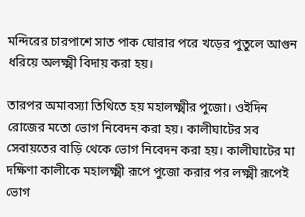মন্দিরের চারপাশে সাত পাক ঘোরার পরে খড়ের পুতুলে আগুন ধরিয়ে অলক্ষ্মী বিদায় করা হয়।

তারপর অমাবস্যা তিথিতে হয় মহালক্ষ্মীর পুজো। ওইদিন রোজের মতো ভোগ নিবেদন করা হয়। কালীঘাটের সব সেবায়তের বাড়ি থেকে ভোগ নিবেদন করা হয়। কালীঘাটের মা দক্ষিণা কালীকে মহালক্ষ্মী রূপে পুজো করার পর লক্ষ্মী রূপেই ভোগ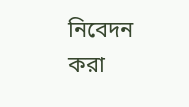নিবেদন করা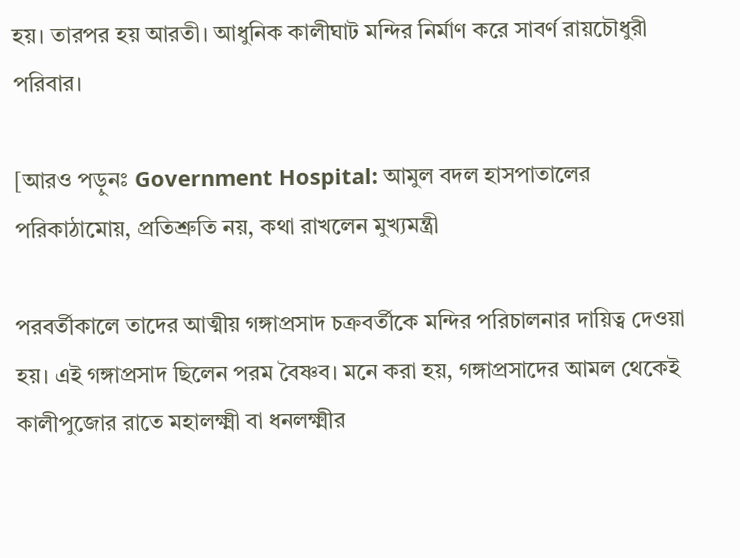হয়। তারপর হয় আরতী। আধুনিক কালীঘাট মন্দির নির্মাণ করে সাবর্ণ রায়চৌধুরী পরিবার।

[আরও পড়ুনঃ Government Hospital: আমুল বদল হাসপাতালের পরিকাঠামোয়, প্রতিশ্রুতি নয়, কথা রাখলেন মুখ্যমন্ত্রী

পরবর্তীকালে তাদের আত্মীয় গঙ্গাপ্রসাদ চক্রবর্তীকে মন্দির পরিচালনার দায়িত্ব দেওয়া হয়। এই গঙ্গাপ্রসাদ ছিলেন পরম বৈষ্ণব। মনে করা হয়, গঙ্গাপ্রসাদের আমল থেকেই কালীপুজোর রাতে মহালক্ষ্মী বা ধনলক্ষ্মীর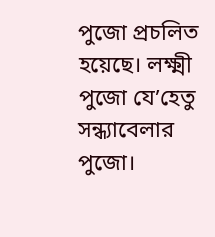পুজো প্রচলিত হয়েছে। লক্ষ্মী পুজো যে’হেতু সন্ধ্যাবেলার পুজো।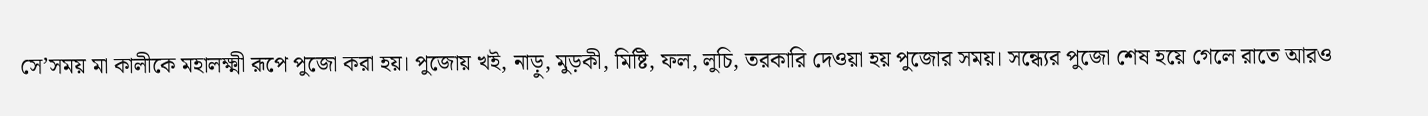সে’সময় মা কালীকে মহালক্ষ্মী রূপে পুজো করা হয়। পুজোয় খই, নাড়ু, মুড়কী, মিষ্টি, ফল, লুচি, তরকারি দেওয়া হয় পুজোর সময়। সন্ধ্যের পুজো শেষ হয়ে গেলে রাতে আরও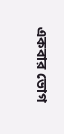একবার ভোগ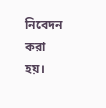নিবেদন করা হয়।